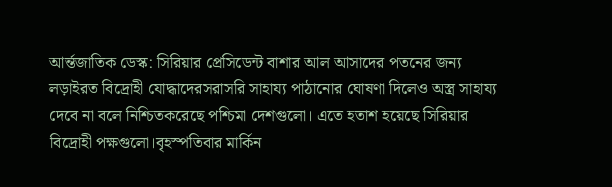আর্ন্তজাতিক ডেস্ক: সিরিয়ার প্রেসিডেন্ট বাশার আল আসাদের পতনের জন্য লড়াইরত বিদ্রোহী যোদ্ধাদেরসরাসরি সাহায্য পাঠানোর ঘোষণা দিলেও অস্ত্র সাহায্য দেবে না বলে নিশ্চিতকরেছে পশ্চিমা দেশগুলো। এতে হতাশ হয়েছে সিরিয়ার বিদ্রোহী পক্ষগুলো।বৃহস্পতিবার মার্কিন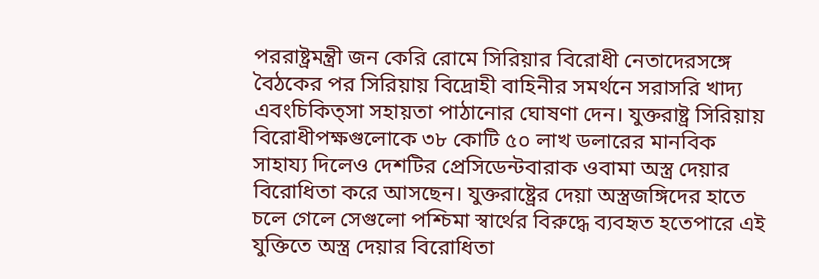পররাষ্ট্রমন্ত্রী জন কেরি রোমে সিরিয়ার বিরোধী নেতাদেরসঙ্গে বৈঠকের পর সিরিয়ায় বিদ্রোহী বাহিনীর সমর্থনে সরাসরি খাদ্য এবংচিকিত্সা সহায়তা পাঠানোর ঘোষণা দেন। যুক্তরাষ্ট্র সিরিয়ায় বিরোধীপক্ষগুলোকে ৩৮ কোটি ৫০ লাখ ডলারের মানবিক সাহায্য দিলেও দেশটির প্রেসিডেন্টবারাক ওবামা অস্ত্র দেয়ার বিরোধিতা করে আসছেন। যুক্তরাষ্ট্রের দেয়া অস্ত্রজঙ্গিদের হাতে চলে গেলে সেগুলো পশ্চিমা স্বার্থের বিরুদ্ধে ব্যবহৃত হতেপারে এই যুক্তিতে অস্ত্র দেয়ার বিরোধিতা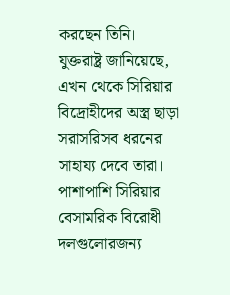করছেন তিনি।
যুক্তরাষ্ট্র জানিয়েছে, এখন থেকে সিরিয়ার বিদ্রোহীদের অস্ত্র ছাড়া সরাসরিসব ধরনের সাহায্য দেবে তারা। পাশাপাশি সিরিয়ার বেসামরিক বিরোধী দলগুলোরজন্য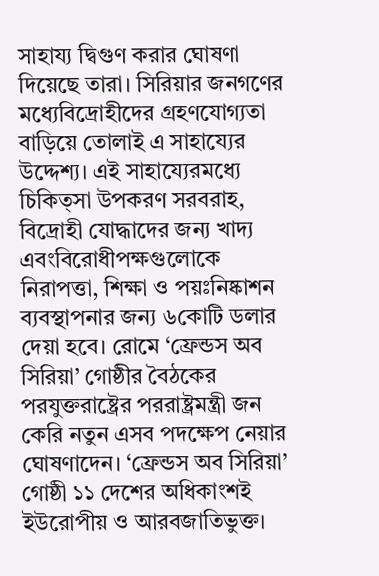সাহায্য দ্বিগুণ করার ঘোষণা দিয়েছে তারা। সিরিয়ার জনগণের মধ্যেবিদ্রোহীদের গ্রহণযোগ্যতা বাড়িয়ে তোলাই এ সাহায্যের উদ্দেশ্য। এই সাহায্যেরমধ্যে চিকিত্সা উপকরণ সরবরাহ, বিদ্রোহী যোদ্ধাদের জন্য খাদ্য এবংবিরোধীপক্ষগুলোকে নিরাপত্তা, শিক্ষা ও পয়ঃনিষ্কাশন ব্যবস্থাপনার জন্য ৬কোটি ডলার দেয়া হবে। রোমে ‘ফ্রেন্ডস অব সিরিয়া’ গোষ্ঠীর বৈঠকের পরযুক্তরাষ্ট্রের পররাষ্ট্রমন্ত্রী জন কেরি নতুন এসব পদক্ষেপ নেয়ার ঘোষণাদেন। ‘ফ্রেন্ডস অব সিরিয়া’ গোষ্ঠী ১১ দেশের অধিকাংশই ইউরোপীয় ও আরবজাতিভুক্ত।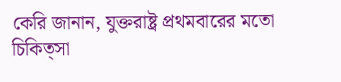কেরি জানান, যুক্তরাষ্ট্র প্রথমবারের মতো চিকিত্সা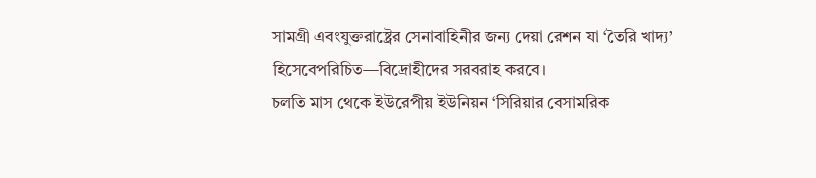সামগ্রী এবংযুক্তরাষ্ট্রের সেনাবাহিনীর জন্য দেয়া রেশন যা ‘তৈরি খাদ্য’ হিসেবেপরিচিত—বিদ্রোহীদের সরবরাহ করবে।
চলতি মাস থেকে ইউরেপীয় ইউনিয়ন ‘সিরিয়ার বেসামরিক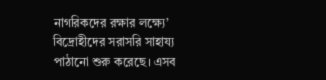নাগরিকদের রক্ষার লক্ষ্যে’ বিদ্রোহীদের সরাসরি সাহায্য পাঠানো শুরু করেছে। এসব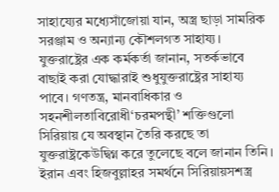সাহায্যের মধ্যেসাঁজোয়া যান, অস্ত্র ছাড়া সামরিক সরঞ্জাম ও অন্যান্য কৌশলগত সাহায্য।
যুক্তরাষ্ট্রের এক কর্মকর্তা জানান, সতর্কভাবে বাছাই করা যোদ্ধারাই শুধুযুক্তরাষ্ট্রের সাহায্য পাবে। গণতন্ত্র, মানবাধিকার ও সহনশীলতাবিরোধী‘চরমপন্থী’ শক্তিগুলো সিরিয়ায় যে অবস্থান তৈরি করছে তা যুক্তরাষ্ট্রকেউদ্বিগ্ন করে তুলেছে বলে জানান তিনি। ইরান এবং হিজবুল্লাহর সমর্থনে সিরিয়ায়সশস্ত্র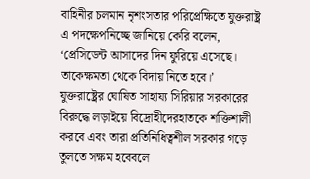বাহিনীর চলমান নৃশংসতার পরিপ্রেক্ষিতে যুক্তরাষ্ট্র এ পদক্ষেপনিচ্ছে জানিয়ে কেরি বলেন, ‘প্রেসিডেন্ট আসাদের দিন ফুরিয়ে এসেছে। তাকেক্ষমতা থেকে বিদায় নিতে হবে।’
যুক্তরাষ্ট্রের ঘোষিত সাহায্য সিরিয়ার সরকারের বিরুদ্ধে লড়াইয়ে বিদ্রোহীদেরহাতকে শক্তিশালী করবে এবং তারা প্রতিনিধিত্বশীল সরকার গড়ে তুলতে সক্ষম হবেবলে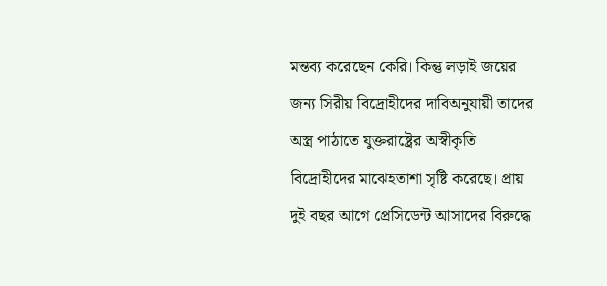মন্তব্য করেছেন কেরি। কিন্তু লড়াই জয়ের জন্য সিরীয় বিদ্রোহীদের দাবিঅনুযায়ী তাদের অস্ত্র পাঠাতে যুক্তরাষ্ট্রের অস্বীকৃতি বিদ্রোহীদের মাঝেহতাশা সৃষ্টি করেছে। প্রায় দুই বছর আগে প্রেসিডেন্ট আসাদের বিরুদ্ধে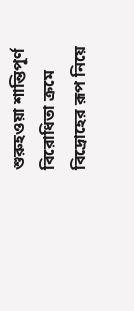শুরুহওয়া শান্তিপূর্ণ বিরোধিতা ক্রমে বিদ্রোহের রূপ নিয়ে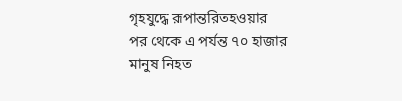গৃহযুদ্ধে রূপান্তরিতহওয়ার পর থেকে এ পর্যন্ত ৭০ হাজার মানুষ নিহত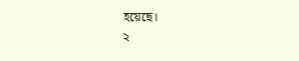হয়েছে।
২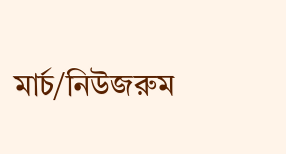মার্চ/নিউজরুম